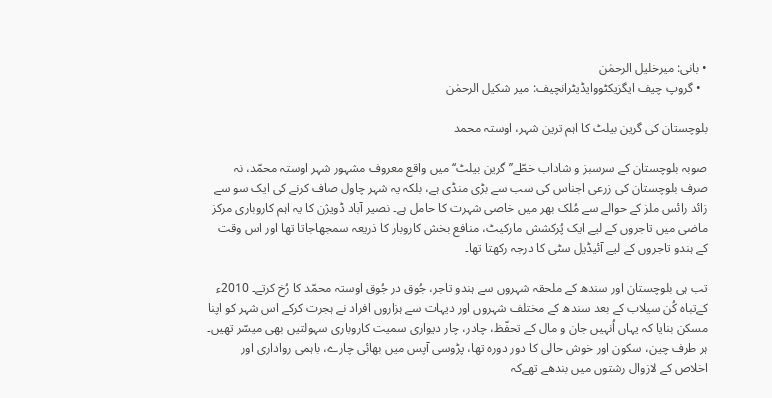• بانی: میرخلیل الرحمٰن
  • گروپ چیف ایگزیکٹووایڈیٹرانچیف: میر شکیل الرحمٰن

بلوچستان کی گرین بیلٹ کا اہم ترین شہر، اوستہ محمد

صوبہ بلوچستان کے سرسبز و شاداب خطّے’’ گرین بیلٹ‘‘ میں واقع معروف مشہور شہر اوستہ محمّد، نہ صرف بلوچستان کی زرعی اجناس کی سب سے بڑی منڈی ہے، بلکہ یہ شہر چاول صاف کرنے کی ایک سو سے زائد رائس ملز کے حوالے سے مُلک بھر میں خاصی شہرت کا حامل ہے۔ نصیر آباد ڈویژن کا یہ اہم کاروباری مرکز ماضی میں تاجروں کے لیے ایک پُرکشش مارکیٹ، منافع بخش کاروبار کا ذریعہ سمجھاجاتا تھا اور اس وقت کے ہندو تاجروں کے لیے آئیڈیل سٹی کا درجہ رکھتا تھا۔

تب ہی بلوچستان اور سندھ کے ملحقہ شہروں سے ہندو تاجر، جُوق در جُوق اوستہ محمّد کا رُخ کرتے۔ 2010ء کےتباہ کُن سیلاب کے بعد سندھ کے مختلف شہروں اور دیہات سے ہزاروں افراد نے ہجرت کرکے اس شہر کو اپنا مسکن بنایا کہ یہاں اُنہیں جان و مال کے تحفّظ، چادر، چار دیواری سمیت کاروباری سہولتیں بھی میسّر تھیں۔ ہر طرف چین، سکون اور خوش حالی کا دور دورہ تھا، پڑوسی آپس میں بھائی چارے، باہمی رواداری اور اخلاص کے لازوال رشتوں میں بندھے تھےکہ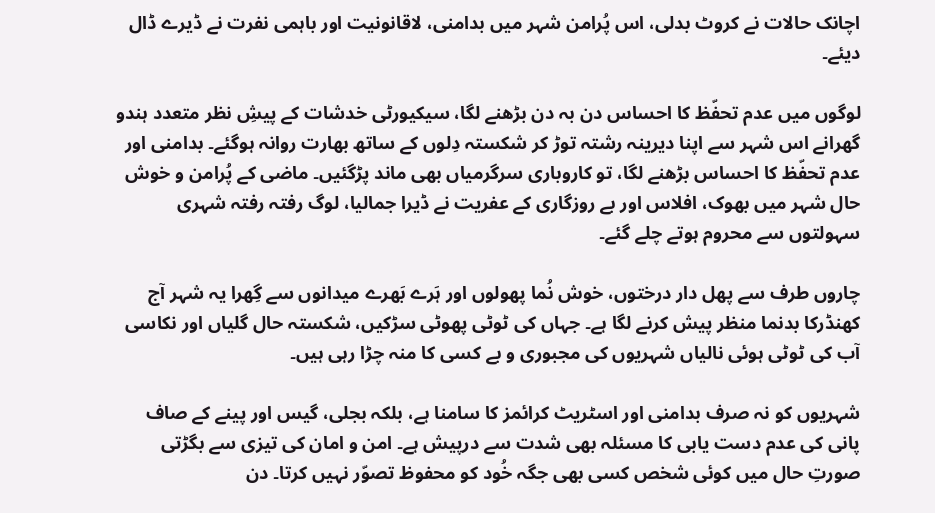اچانک حالات نے کروٹ بدلی، اس پُرامن شہر میں بدامنی، لاقانونیت اور باہمی نفرت نے ڈیرے ڈال دیئے۔

لوگوں میں عدم تحفّظ کا احساس دن بہ دن بڑھنے لگا، سیکیورٹی خدشات کے پیشِ نظر متعدد ہندو گھرانے اس شہر سے اپنا دیرینہ رشتہ توڑ کر شکستہ دِلوں کے ساتھ بھارت روانہ ہوگئے۔ بدامنی اور عدم تحفّظ کا احساس بڑھنے لگا، تو کاروباری سرگرمیاں بھی ماند پڑگئیں۔ ماضی کے پُرامن و خوش حال شہر میں بھوک، افلاس اور بے روزگاری کے عفریت نے ڈیرا جمالیا، لوگ رفتہ رفتہ شہری سہولتوں سے محروم ہوتے چلے گئے۔

چاروں طرف سے پھل دار درختوں، خوش نُما پھولوں اور ہَرے بَھرے میدانوں سے گِھرا یہ شہر آج کھنڈرکا بدنما منظر پیش کرنے لگا ہے۔ جہاں کی ٹوٹی پھوٹی سڑکیں، شکستہ حال گلیاں اور نکاسی آب کی ٹوٹی ہوئی نالیاں شہریوں کی مجبوری و بے کسی کا منہ چڑا رہی ہیں۔

شہریوں کو نہ صرف بدامنی اور اسٹریٹ کرائمز کا سامنا ہے، بلکہ بجلی، گیس اور پینے کے صاف پانی کی عدم دست یابی کا مسئلہ بھی شدت سے درپیش ہے۔ امن و امان کی تیزی سے بگڑتی صورتِ حال میں کوئی شخص کسی بھی جگہ خُود کو محفوظ تصوّر نہیں کرتا۔ دن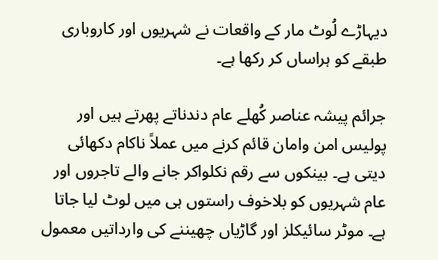دیہاڑے لُوٹ مار کے واقعات نے شہریوں اور کاروباری طبقے کو ہراساں کر رکھا ہے۔

جرائم پیشہ عناصر کُھلے عام دندناتے پھرتے ہیں اور پولیس امن وامان قائم کرنے میں عملاً ناکام دکھائی دیتی ہے۔ بینکوں سے رقم نکلواکر جانے والے تاجروں اور عام شہریوں کو بلاخوف راستوں ہی میں لوٹ لیا جاتا ہے۔ موٹر سائیکلز اور گاڑیاں چھیننے کی وارداتیں معمول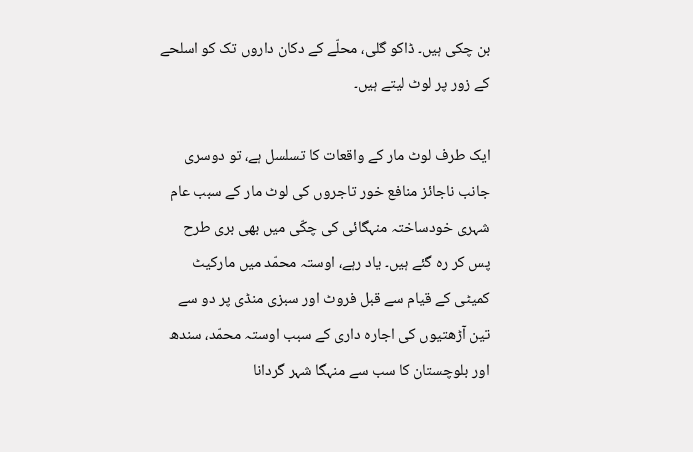بن چکی ہیں۔ ڈاکو گلی، محلّے کے دکان داروں تک کو اسلحے کے زور پر لوٹ لیتے ہیں۔

ایک طرف لوٹ مار کے واقعات کا تسلسل ہے، تو دوسری جانب ناجائز منافع خور تاجروں کی لوٹ مار کے سبب عام شہری خودساختہ منہگائی کی چکّی میں بھی بری طرح پس کر رہ گئے ہیں۔ یاد رہے، اوستہ محمّد میں مارکیٹ کمیٹی کے قیام سے قبل فروٹ اور سبزی منڈی پر دو سے تین آڑھتیوں کی اجارہ داری کے سبب اوستہ محمّد، سندھ اور بلوچستان کا سب سے منہگا شہر گردانا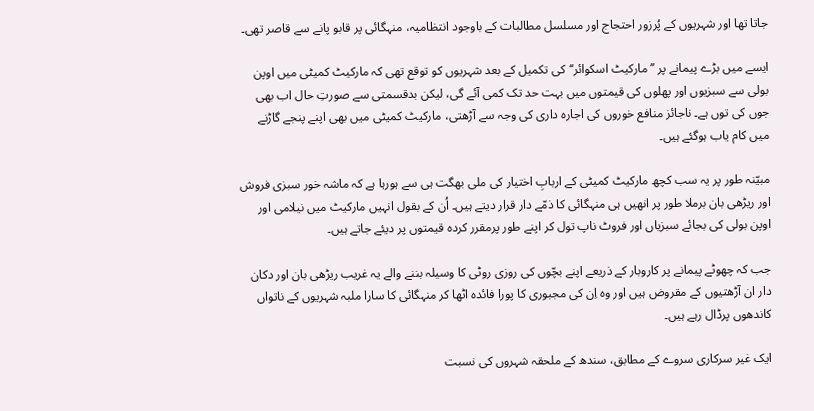جاتا تھا اور شہریوں کے پُرزور احتجاج اور مسلسل مطالبات کے باوجود انتظامیہ، منہگائی پر قابو پانے سے قاصر تھی۔

ایسے میں بڑے پیمانے پر ’’مارکیٹ اسکوائر‘‘کی تکمیل کے بعد شہریوں کو توقع تھی کہ مارکیٹ کمیٹی میں اوپن بولی سے سبزیوں اور پھلوں کی قیمتوں میں بہت حد تک کمی آئے گی، لیکن بدقسمتی سے صورتِ حال اب بھی جوں کی توں ہے۔ ناجائز منافع خوروں کی اجارہ داری کی وجہ سے آڑھتی، مارکیٹ کمیٹی میں بھی اپنے پنجے گاڑنے میں کام یاب ہوگئے ہیں۔

مبیّنہ طور پر یہ سب کچھ مارکیٹ کمیٹی کے اربابِ اختیار کی ملی بھگت ہی سے ہورہا ہے کہ ماشہ خور سبزی فروش اور ریڑھی بان برملا طور پر انھیں ہی منہگائی کا ذمّے دار قرار دیتے ہیں۔ اُن کے بقول انہیں مارکیٹ میں نیلامی اور اوپن بولی کی بجائے سبزیاں اور فروٹ ناپ تول کر اپنے طور پرمقرر کردہ قیمتوں پر دیئے جاتے ہیں۔

جب کہ چھوٹے پیمانے پر کاروبار کے ذریعے اپنے بچّوں کی روزی روٹی کا وسیلہ بننے والے یہ غریب ریڑھی بان اور دکان دار ان آڑھتیوں کے مقروض ہیں اور وہ اِن کی مجبوری کا پورا فائدہ اٹھا کر منہگائی کا سارا ملبہ شہریوں کے ناتواں کاندھوں پرڈال رہے ہیں۔

ایک غیر سرکاری سروے کے مطابق، سندھ کے ملحقہ شہروں کی نسبت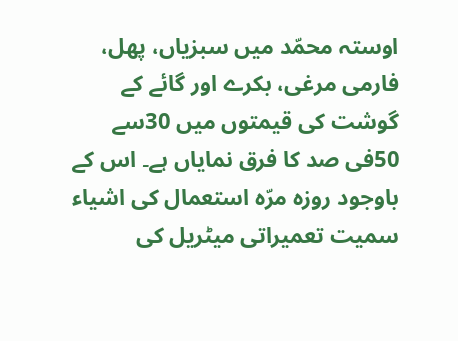اوستہ محمّد میں سبزیاں، پھل، فارمی مرغی، بکرے اور گائے کے گوشت کی قیمتوں میں 30سے 50فی صد کا فرق نمایاں ہے۔ اس کے باوجود روزہ مرّہ استعمال کی اشیاء سمیت تعمیراتی میٹریل کی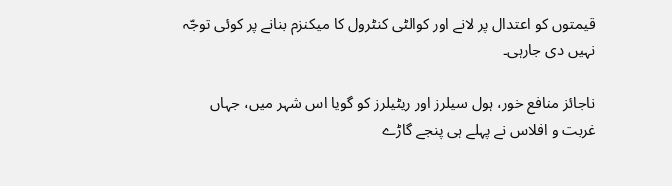قیمتوں کو اعتدال پر لانے اور کوالٹی کنٹرول کا میکنزم بنانے پر کوئی توجّہ نہیں دی جارہی۔

ناجائز منافع خور، ہول سیلرز اور ریٹیلرز کو گویا اس شہر میں، جہاں غربت و افلاس نے پہلے ہی پنجے گاڑے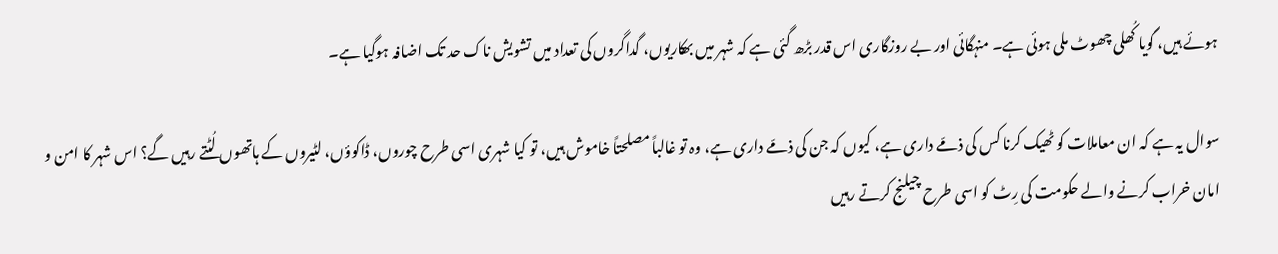ہوئے ہیں، گویا کُھلی چھوٹ ملی ہوئی ہے۔ منہگائی اور بے روزگاری اس قدر بڑھ گئی ہے کہ شہر میں بھکاریوں، گداگروں کی تعداد میں تشویش ناک حد تک اضافہ ہوگیا ہے۔

سوال یہ ہے کہ ان معاملات کو ٹھیک کرنا کس کی ذمّے داری ہے، کیوں کہ جن کی ذمّے داری ہے، وہ تو غالباً مصلحتاً خاموش ہیں، تو کیا شہری اسی طرح چوروں، ڈاکوؤں، لٹیروں کے ہاتھوں لُٹتے رہیں گے؟ اس شہر کا امن و امان خراب کرنے والے حکومت کی رِٹ کو اسی طرح چیلنج کرتے رہیں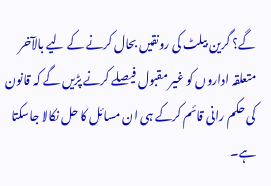گے؟ گرین بیلٹ کی رونقیں بحال کرنے کے لیے بالآخر متعلقہ اداروں کو غیر مقبول فیصلے کرنے پڑیں گے کہ قانون کی حکم رانی قائم کرکے ہی ان مسائل کا حل نکالا جاسکتا ہے۔